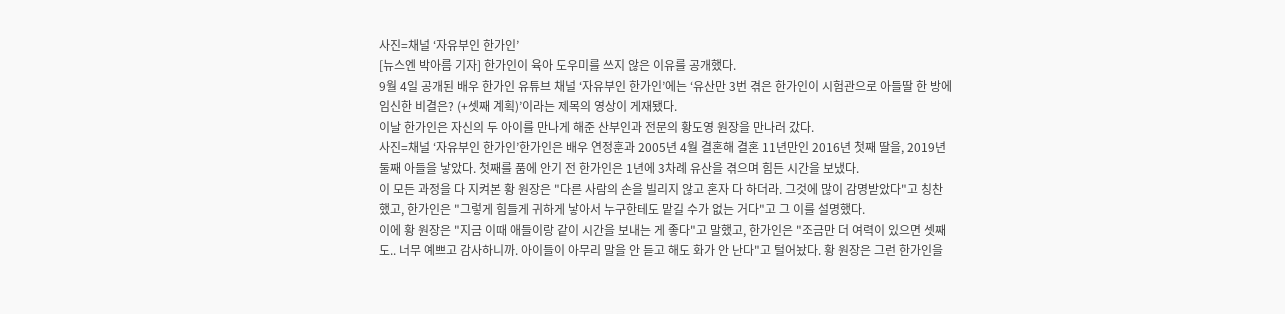사진=채널 ‘자유부인 한가인’
[뉴스엔 박아름 기자] 한가인이 육아 도우미를 쓰지 않은 이유를 공개했다.
9월 4일 공개된 배우 한가인 유튜브 채널 ‘자유부인 한가인’에는 ‘유산만 3번 겪은 한가인이 시험관으로 아들딸 한 방에 임신한 비결은? (+셋째 계획)’이라는 제목의 영상이 게재됐다.
이날 한가인은 자신의 두 아이를 만나게 해준 산부인과 전문의 황도영 원장을 만나러 갔다.
사진=채널 ‘자유부인 한가인’한가인은 배우 연정훈과 2005년 4월 결혼해 결혼 11년만인 2016년 첫째 딸을, 2019년 둘째 아들을 낳았다. 첫째를 품에 안기 전 한가인은 1년에 3차례 유산을 겪으며 힘든 시간을 보냈다.
이 모든 과정을 다 지켜본 황 원장은 "다른 사람의 손을 빌리지 않고 혼자 다 하더라. 그것에 많이 감명받았다"고 칭찬했고, 한가인은 "그렇게 힘들게 귀하게 낳아서 누구한테도 맡길 수가 없는 거다"고 그 이를 설명했다.
이에 황 원장은 "지금 이때 애들이랑 같이 시간을 보내는 게 좋다"고 말했고, 한가인은 "조금만 더 여력이 있으면 셋째도.. 너무 예쁘고 감사하니까. 아이들이 아무리 말을 안 듣고 해도 화가 안 난다"고 털어놨다. 황 원장은 그런 한가인을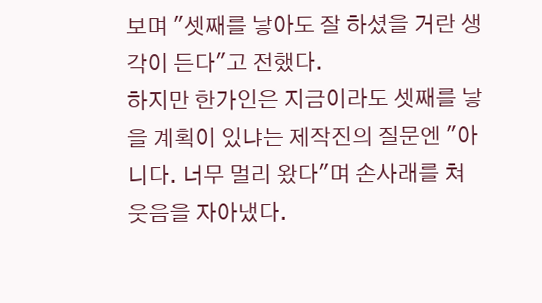보며 "셋째를 낳아도 잘 하셨을 거란 생각이 든다"고 전했다.
하지만 한가인은 지금이라도 셋째를 낳을 계획이 있냐는 제작진의 질문엔 "아니다. 너무 멀리 왔다"며 손사래를 쳐 웃음을 자아냈다.